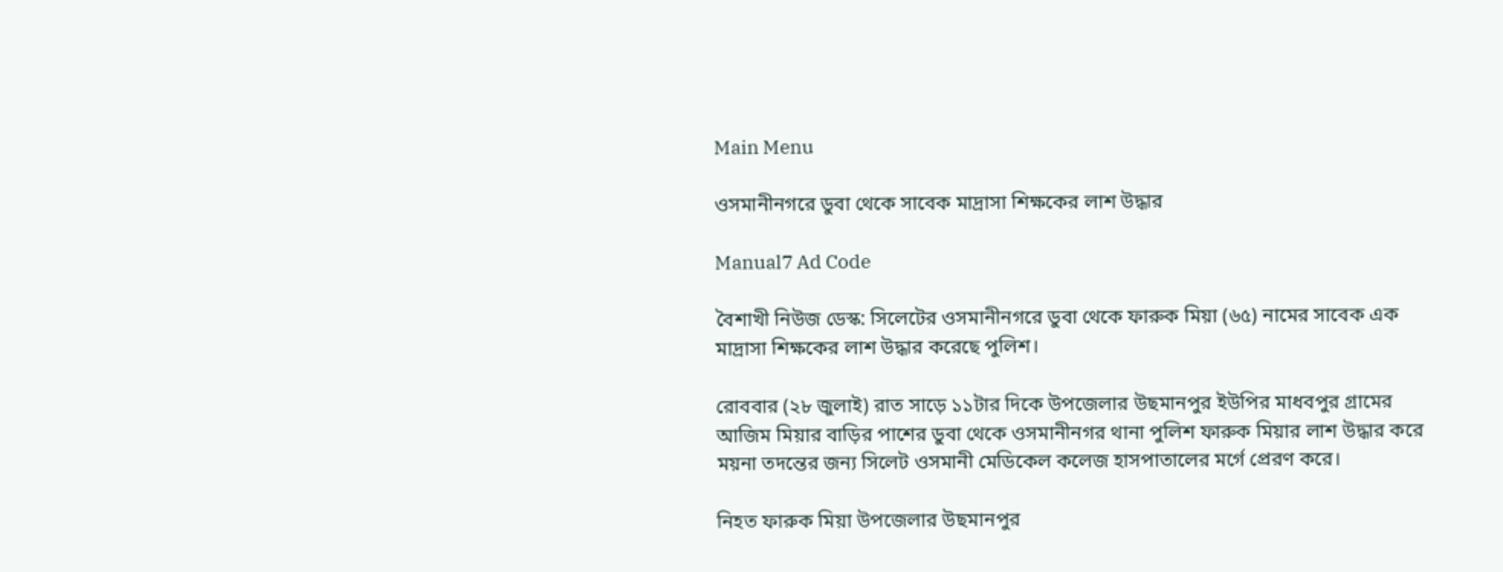Main Menu

ওসমানীনগরে ডুবা থেকে সাবেক মাদ্রাসা শিক্ষকের লাশ উদ্ধার

Manual7 Ad Code

বৈশাখী নিউজ ডেস্ক: সিলেটের ওসমানীনগরে ডুবা থেকে ফারুক মিয়া (৬৫) নামের সাবেক এক মাদ্রাসা শিক্ষকের লাশ উদ্ধার করেছে পুলিশ।

রোববার (২৮ জুলাই) রাত সাড়ে ১১টার দিকে উপজেলার উছমানপুর ইউপির মাধবপুর গ্রামের আজিম মিয়ার বাড়ির পাশের ডুবা থেকে ওসমানীনগর থানা পুলিশ ফারুক মিয়ার লাশ উদ্ধার করে ময়না তদন্তের জন্য সিলেট ওসমানী মেডিকেল কলেজ হাসপাতালের মর্গে প্রেরণ করে।

নিহত ফারুক মিয়া উপজেলার উছমানপুর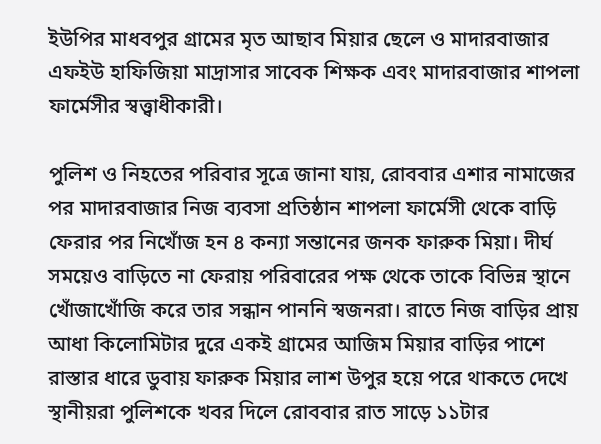ইউপির মাধবপুর গ্রামের মৃত আছাব মিয়ার ছেলে ও মাদারবাজার এফইউ হাফিজিয়া মাদ্রাসার সাবেক শিক্ষক এবং মাদারবাজার শাপলা ফার্মেসীর স্বত্ত্বাধীকারী।

পুলিশ ও নিহতের পরিবার সূত্রে জানা যায়, রোববার এশার নামাজের পর মাদারবাজার নিজ ব্যবসা প্রতিষ্ঠান শাপলা ফার্মেসী থেকে বাড়ি ফেরার পর নিখোঁজ হন ৪ কন্যা সন্তানের জনক ফারুক মিয়া। দীর্ঘ সময়েও বাড়িতে না ফেরায় পরিবারের পক্ষ থেকে তাকে বিভিন্ন স্থানে খোঁজাখোঁজি করে তার সন্ধান পাননি স্বজনরা। রাতে নিজ বাড়ির প্রায় আধা কিলোমিটার দুরে একই গ্রামের আজিম মিয়ার বাড়ির পাশে রাস্তার ধারে ডুবায় ফারুক মিয়ার লাশ উপুর হয়ে পরে থাকতে দেখে স্থানীয়রা পুলিশকে খবর দিলে রোববার রাত সাড়ে ১১টার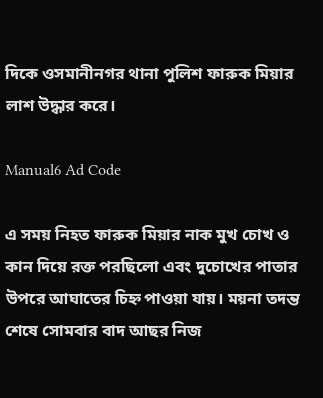দিকে ওসমানীনগর থানা পুলিশ ফারুক মিয়ার লাশ উদ্ধার করে।

Manual6 Ad Code

এ সময় নিহত ফারুক মিয়ার নাক মুখ চোখ ও কান দিয়ে রক্ত পরছিলো এবং দুচোখের পাতার উপরে আঘাতের চিহ্ন পাওয়া যায়। ময়না তদন্ত শেষে সোমবার বাদ আছর নিজ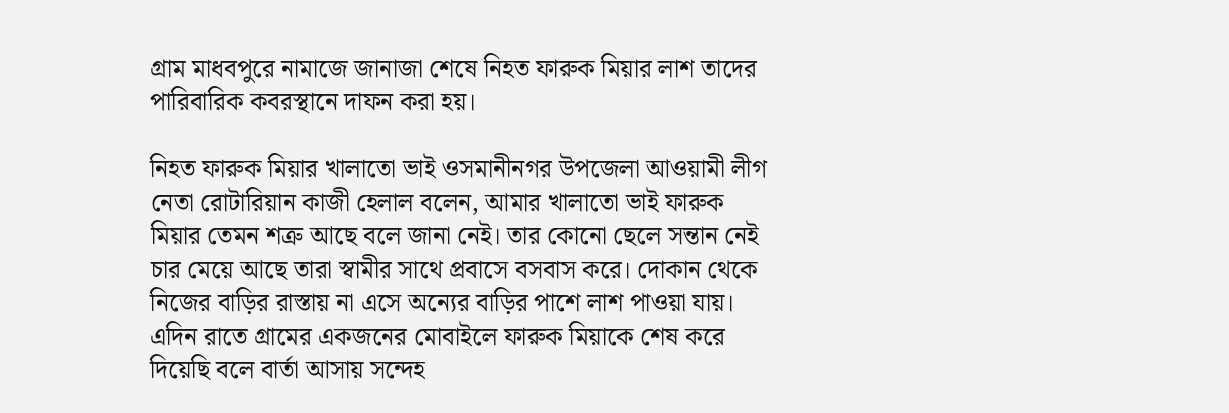গ্রাম মাধবপুরে নামাজে জানাজা শেষে নিহত ফারুক মিয়ার লাশ তাদের পারিবারিক কবরস্থানে দাফন করা হয়।

নিহত ফারুক মিয়ার খালাতো ভাই ওসমানীনগর উপজেলা আওয়ামী লীগ নেতা রোটারিয়ান কাজী হেলাল বলেন, আমার খালাতো ভাই ফারুক মিয়ার তেমন শত্রু আছে বলে জানা নেই। তার কোনো ছেলে সন্তান নেই চার মেয়ে আছে তারা স্বামীর সাথে প্রবাসে বসবাস করে। দোকান থেকে নিজের বাড়ির রাস্তায় না এসে অন্যের বাড়ির পাশে লাশ পাওয়া যায়। এদিন রাতে গ্রামের একজনের মোবাইলে ফারুক মিয়াকে শেষ করে দিয়েছি বলে বার্তা আসায় সন্দেহ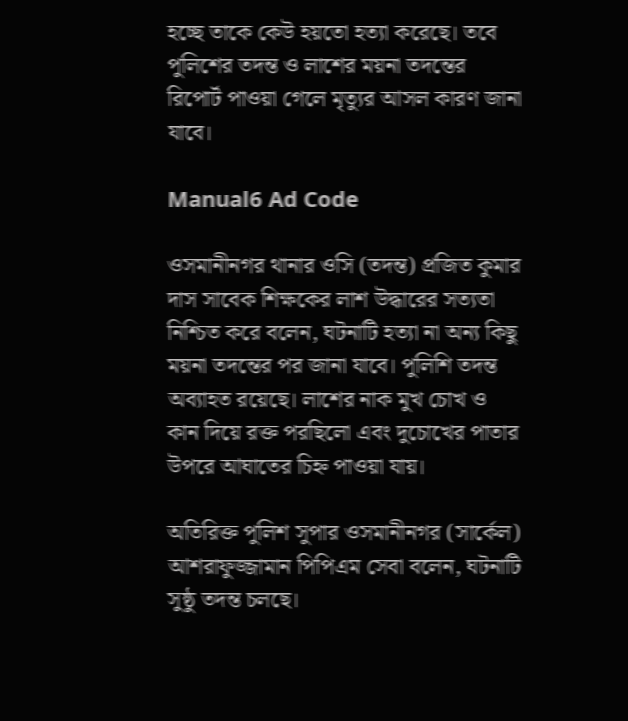হচ্ছে তাকে কেউ হয়তো হত্যা করেছে। তবে পুলিশের তদন্ত ও লাশের ময়না তদন্তের রিপোর্ট পাওয়া গেলে মৃত্যুর আসল কারণ জানা যাবে।

Manual6 Ad Code

ওসমানীনগর থানার ওসি (তদন্ত) প্রজিত কুমার দাস সাবেক শিক্ষকের লাশ উদ্ধারের সত্যতা নিশ্চিত করে বলেন, ঘটনাটি হত্যা না অন্য কিছু ময়না তদন্তের পর জানা যাবে। পুলিশি তদন্ত অব্যাহত রয়েছে। লাশের নাক মুখ চোখ ও কান দিয়ে রক্ত পরছিলো এবং দুচোখের পাতার উপরে আঘাতের চিহ্ন পাওয়া যায়।

অতিরিক্ত পুলিশ সুপার ওসমানীনগর (সার্কেল) আশরাফুজ্জামান পিপিএম সেবা বলেন, ঘটনাটি সুষ্ঠু তদন্ত চলছে।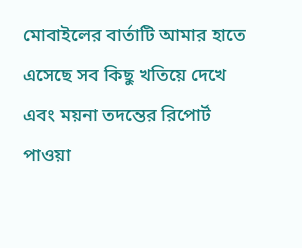মোবাইলের বার্তাটি আমার হাতে এসেছে সব কিছু খতিয়ে দেখে এবং ময়না তদন্তের রিপোর্ট পাওয়া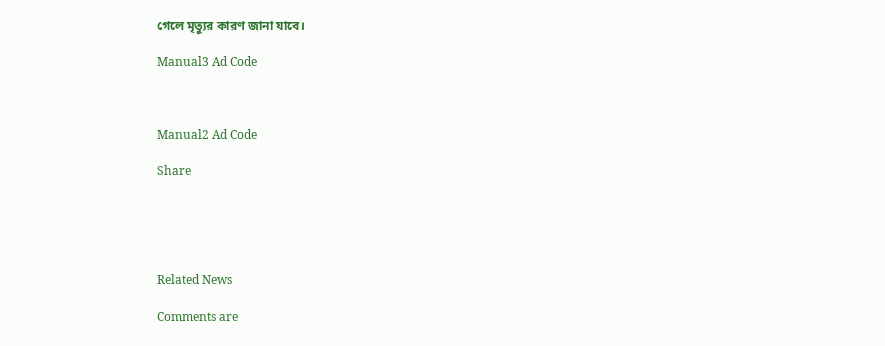গেলে মৃত্যুর কারণ জানা যাবে।

Manual3 Ad Code



Manual2 Ad Code

Share





Related News

Comments are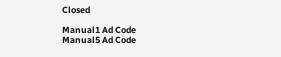Closed

Manual1 Ad Code
Manual5 Ad Code